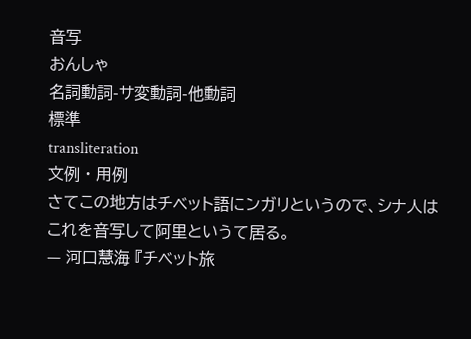音写
おんしゃ
名詞動詞-サ変動詞-他動詞
標準
transliteration
文例 · 用例
さてこの地方はチベット語にンガリというので、シナ人はこれを音写して阿里というて居る。
— 河口慧海 『チベット旅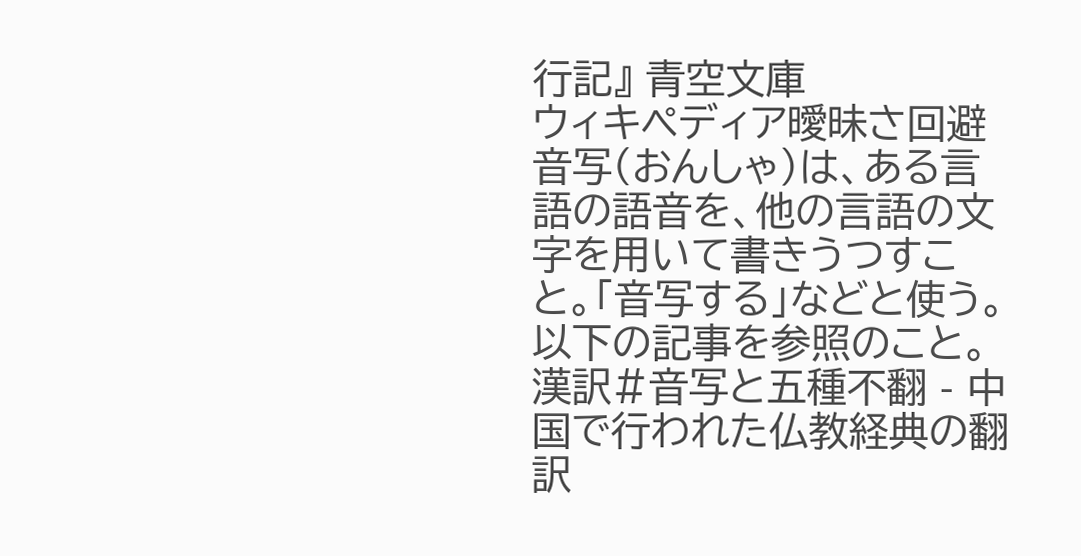行記』 青空文庫
ウィキペディア曖昧さ回避
音写(おんしゃ)は、ある言語の語音を、他の言語の文字を用いて書きうつすこと。「音写する」などと使う。 以下の記事を参照のこと。 漢訳#音写と五種不翻 - 中国で行われた仏教経典の翻訳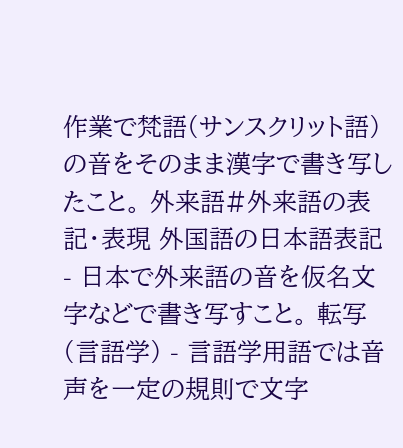作業で梵語(サンスクリット語)の音をそのまま漢字で書き写したこと。 外来語#外来語の表記・表現 外国語の日本語表記 - 日本で外来語の音を仮名文字などで書き写すこと。 転写 (言語学) - 言語学用語では音声を一定の規則で文字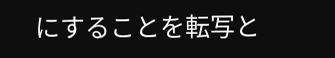にすることを転写と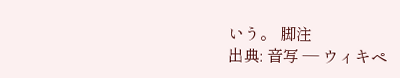いう。 脚注
出典: 音写 — ウィキペ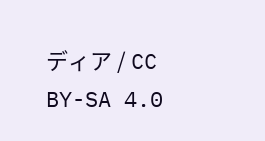ディア / CC BY-SA 4.0